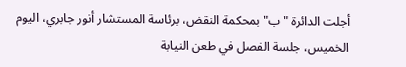أجلت الدائرة "ب" بمحكمة النقض، برئاسة المستشار أنور جابري، اليوم الخميس، جلسة الفصل في طعن النيابة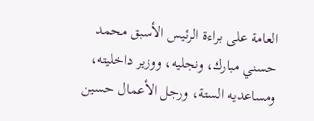العامة على براءة الرئيس الأسبق محمد حسني مبارك، ونجليه، ووزير داخليته، ومساعديه الستة، ورجل الأعمال حسين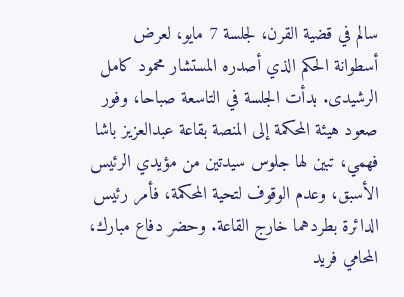سالم في قضية القرن، لجلسة 7 مايو، لعرض أسطوانة الحكم الذي أصدره المستشار محمود كامل الرشيدى. بدأت الجلسة في التاسعة صباحا، وفور صعود هيئة المحكمة إلى المنصة بقاعة عبدالعزيز باشا فهمي، تبين لها جلوس سيدتين من مؤيدي الرئيس الأسبق، وعدم الوقوف لتحية المحكمة، فأمر رئيس الدائرة بطردهما خارج القاعة. وحضر دفاع مبارك، المحامي فريد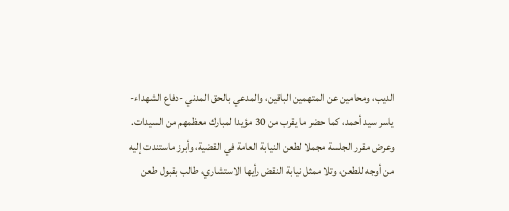الديب، ومحامين عن المتهمين الباقين، والمدعي بالحق المدني -دفاع الشهداء- ياسر سيد أحمد، كما حضر ما يقرب من 30 مؤيدا لمبارك معظمهم من السيدات. وعرض مقرر الجلسة مجملا لطعن النيابة العامة في القضية، وأبرز ماستندت إليه من أوجه للطعن، وتلا ممثل نيابة النقض رأيها الاستشاري، طالب بقبول طعن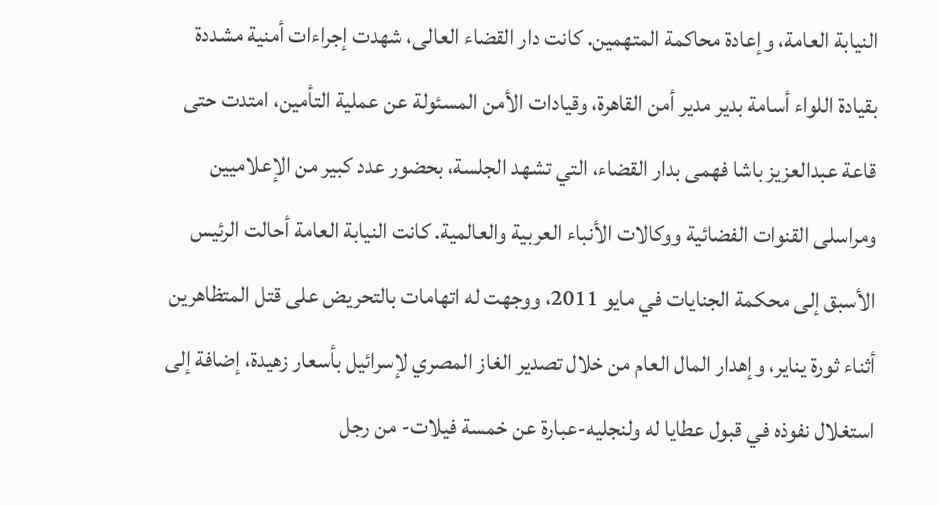النيابة العامة، وإعادة محاكمة المتهمين. كانت دار القضاء العالى، شهدت إجراءات أمنية مشددة بقيادة اللواء أسامة بدير مدير أمن القاهرة، وقيادات الأمن المسئولة عن عملية التأمين، امتدت حتى قاعة عبدالعزيز باشا فهمى بدار القضاء، التي تشهد الجلسة، بحضور عدد كبير من الإعلاميين ومراسلى القنوات الفضائية ووكالات الأنباء العربية والعالمية. كانت النيابة العامة أحالت الرئيس الأسبق إلى محكمة الجنايات في مايو 2011، ووجهت له اتهامات بالتحريض على قتل المتظاهرين أثناء ثورة يناير، وإهدار المال العام من خلال تصدير الغاز المصري لإسرائيل بأسعار زهيدة، إضافة إلى استغلال نفوذه في قبول عطايا له ولنجليه-عبارة عن خمسة فيلات- من رجل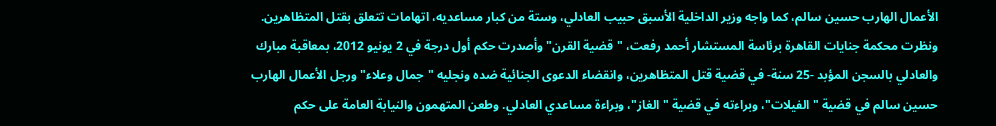الأعمال الهارب حسين سالم، كما واجه وزير الداخلية الأسبق حبيب العادلي، وستة من كبار مساعديه، اتهامات تتعلق بقتل المتظاهرين. ونظرت محكمة جنايات القاهرة برئاسة المستشار أحمد رفعت، "قضية القرن" وأصدرت حكم أول درجة في 2 يونيو 2012، بمعاقبة مبارك والعادلي بالسجن المؤبد -25 سنة- في قضية قتل المتظاهرين، وانقضاء الدعوى الجنائية ضده ونجليه "جمال وعلاء" ورجل الأعمال الهارب حسين سالم في قضية "الفيلات"، وبراءته في قضية "الغاز"، وبراءة مساعدي العادلي. وطعن المتهمون والنيابة العامة على حكم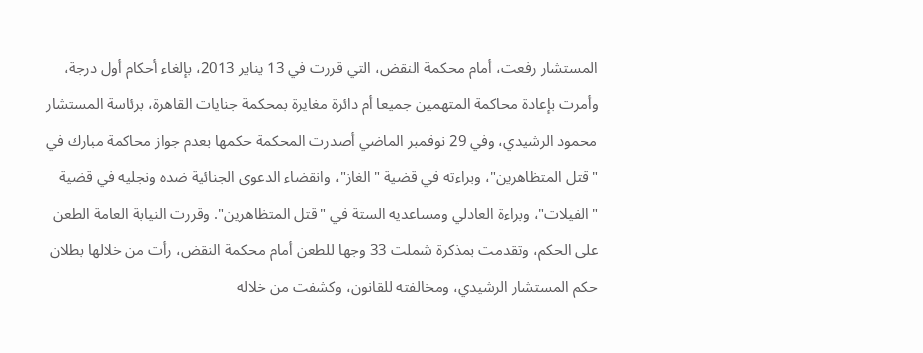المستشار رفعت، أمام محكمة النقض، التي قررت في 13 يناير 2013، بإلغاء أحكام أول درجة، وأمرت بإعادة محاكمة المتهمين جميعا أم دائرة مغايرة بمحكمة جنايات القاهرة، برئاسة المستشار محمود الرشيدي، وفي 29 نوفمبر الماضي أصدرت المحكمة حكمها بعدم جواز محاكمة مبارك في "قتل المتظاهرين"، وبراءته في قضية "الغاز"، وانقضاء الدعوى الجنائية ضده ونجليه في قضية "الفيلات"، وبراءة العادلي ومساعديه الستة في "قتل المتظاهرين". وقررت النيابة العامة الطعن على الحكم، وتقدمت بمذكرة شملت 33 وجها للطعن أمام محكمة النقض، رأت من خلالها بطلان حكم المستشار الرشيدي، ومخالفته للقانون، وكشفت من خلاله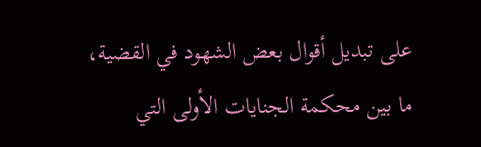على تبديل أقوال بعض الشهود في القضية، ما بين محكمة الجنايات الأولى التي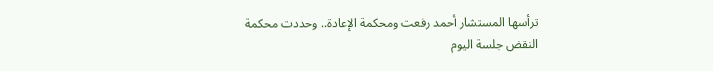ترأسها المستشار أحمد رفعت ومحكمة الإعادة.. وحددت محكمة النقض جلسة اليوم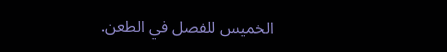الخميس للفصل في الطعن.